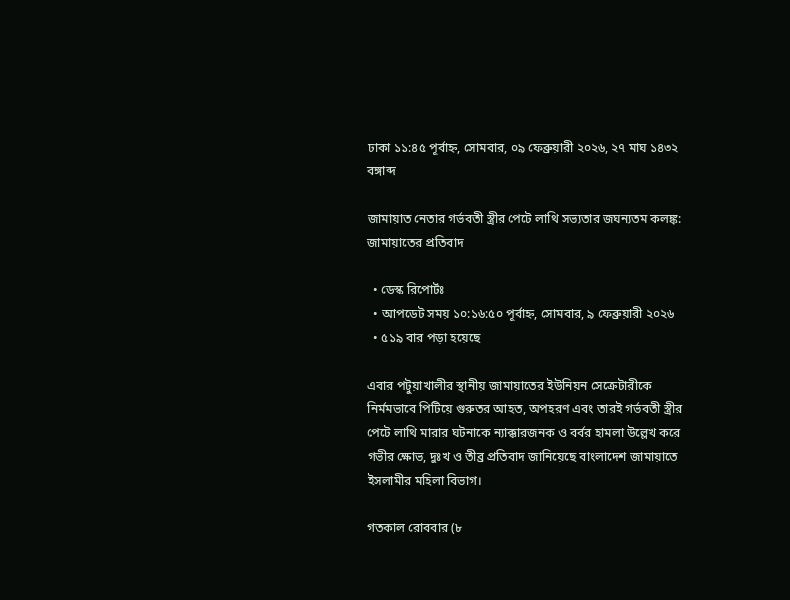ঢাকা ১১:৪৫ পূর্বাহ্ন, সোমবার, ০৯ ফেব্রুয়ারী ২০২৬, ২৭ মাঘ ১৪৩২ বঙ্গাব্দ

জামায়াত নেতার গর্ভবতী স্ত্রীর পেটে লাথি সভ্যতার জঘন্যতম কলঙ্ক: জামায়াতের প্রতিবাদ

  • ডেস্ক রিপোর্টঃ
  • আপডেট সময় ১০:১৬:৫০ পূর্বাহ্ন, সোমবার, ৯ ফেব্রুয়ারী ২০২৬
  • ৫১৯ বার পড়া হয়েছে

এবার পটুয়াখালীর স্থানীয় জামায়াতের ইউনিয়ন সেক্রেটারীকে নির্মমভাবে পিটিয়ে গুরুতর আহত, অপহরণ এবং তারই গর্ভবতী স্ত্রীর পেটে লাথি মারার ঘটনাকে ন্যাক্কারজনক ও বর্বর হামলা উল্লেখ করে গভীর ক্ষোভ, দুঃখ ও তীব্র প্রতিবাদ জানিয়েছে বাংলাদেশ জামায়াতে ইসলামীর মহিলা বিভাগ।

গতকাল রোববার (৮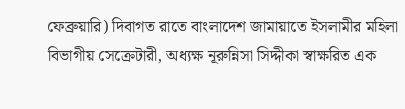ফেব্রুয়ারি) দিবাগত রাতে বাংলাদেশ জামায়াতে ইসলামীর মহিলা বিভাগীয় সেক্রেটারী, অধ্যক্ষ নূরুন্নিসা সিদ্দীকা স্বাক্ষরিত এক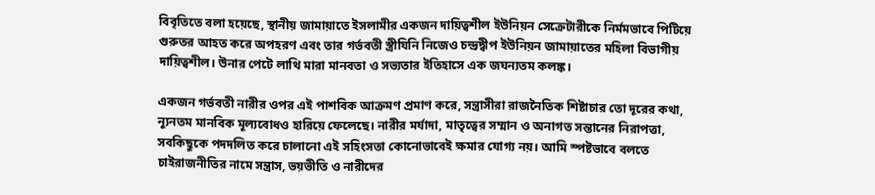বিবৃতিতে বলা হয়েছে, স্থানীয় জামায়াতে ইসলামীর একজন দায়িত্বশীল ইউনিয়ন সেক্রেটারীকে নির্মমভাবে পিটিয়ে গুরুতর আহত করে অপহরণ এবং তার গর্ভবতী স্ত্রীযিনি নিজেও চন্দ্রদ্বীপ ইউনিয়ন জামায়াতের মহিলা বিভাগীয় দায়িত্বশীল। উনার পেটে লাথি মারা মানবতা ও সভ্যতার ইতিহাসে এক জঘন্যতম কলঙ্ক।

একজন গর্ভবতী নারীর ওপর এই পাশবিক আক্রমণ প্রমাণ করে, সন্ত্রাসীরা রাজনৈতিক শিষ্টাচার তো দূরের কথা, ন্যূনতম মানবিক মূল্যবোধও হারিয়ে ফেলেছে। নারীর মর্যাদা, মাতৃত্বের সম্মান ও অনাগত সন্তানের নিরাপত্তা, সবকিছুকে পদদলিত করে চালানো এই সহিংসতা কোনোভাবেই ক্ষমার যোগ্য নয়। আমি স্পষ্টভাবে বলতে চাইরাজনীতির নামে সন্ত্রাস, ভয়ভীতি ও নারীদের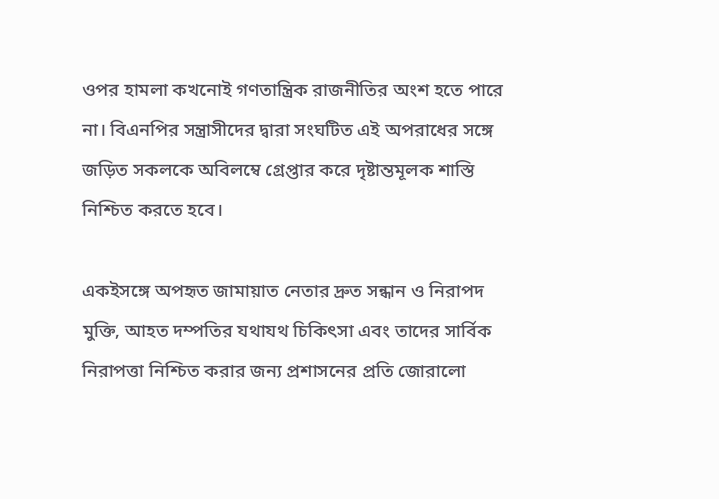ওপর হামলা কখনোই গণতান্ত্রিক রাজনীতির অংশ হতে পারে না। বিএনপির সন্ত্রাসীদের দ্বারা সংঘটিত এই অপরাধের সঙ্গে জড়িত সকলকে অবিলম্বে গ্রেপ্তার করে দৃষ্টান্তমূলক শাস্তি নিশ্চিত করতে হবে।

একইসঙ্গে অপহৃত জামায়াত নেতার দ্রুত সন্ধান ও নিরাপদ মুক্তি, আহত দম্পতির যথাযথ চিকিৎসা এবং তাদের সার্বিক নিরাপত্তা নিশ্চিত করার জন্য প্রশাসনের প্রতি জোরালো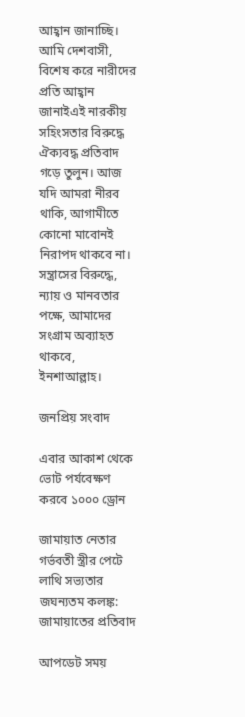আহ্বান জানাচ্ছি। আমি দেশবাসী, বিশেষ করে নারীদের প্রতি আহ্বান জানাইএই নারকীয় সহিংসতার বিরুদ্ধে ঐক্যবদ্ধ প্রতিবাদ গড়ে তুলুন। আজ যদি আমরা নীরব থাকি, আগামীতে কোনো মাবোনই নিরাপদ থাকবে না। সন্ত্রাসের বিরুদ্ধে, ন্যায় ও মানবতার পক্ষে, আমাদের সংগ্রাম অব্যাহত থাকবে, ইনশাআল্লাহ।

জনপ্রিয় সংবাদ

এবার আকাশ থেকে ভোট পর্যবেক্ষণ করবে ১০০০ ড্রোন

জামায়াত নেতার গর্ভবতী স্ত্রীর পেটে লাথি সভ্যতার জঘন্যতম কলঙ্ক: জামায়াতের প্রতিবাদ

আপডেট সময়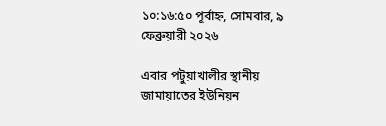১০:১৬:৫০ পূর্বাহ্ন, সোমবার, ৯ ফেব্রুয়ারী ২০২৬

এবার পটুয়াখালীর স্থানীয় জামায়াতের ইউনিয়ন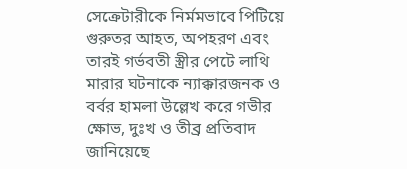সেক্রেটারীকে নির্মমভাবে পিটিয়ে গুরুতর আহত, অপহরণ এবং তারই গর্ভবতী স্ত্রীর পেটে লাথি মারার ঘটনাকে ন্যাক্কারজনক ও বর্বর হামলা উল্লেখ করে গভীর ক্ষোভ, দুঃখ ও তীব্র প্রতিবাদ জানিয়েছে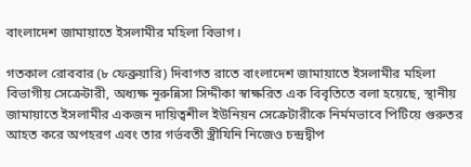বাংলাদেশ জামায়াতে ইসলামীর মহিলা বিভাগ।

গতকাল রোববার (৮ ফেব্রুয়ারি) দিবাগত রাতে বাংলাদেশ জামায়াতে ইসলামীর মহিলা বিভাগীয় সেক্রেটারী, অধ্যক্ষ নূরুন্নিসা সিদ্দীকা স্বাক্ষরিত এক বিবৃতিতে বলা হয়েছে, স্থানীয় জামায়াতে ইসলামীর একজন দায়িত্বশীল ইউনিয়ন সেক্রেটারীকে নির্মমভাবে পিটিয়ে গুরুতর আহত করে অপহরণ এবং তার গর্ভবতী স্ত্রীযিনি নিজেও চন্দ্রদ্বীপ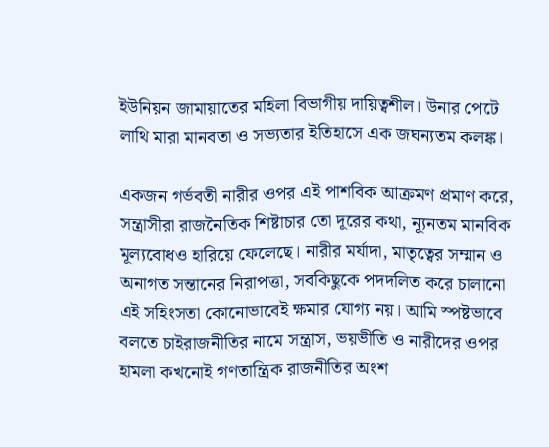ইউনিয়ন জামায়াতের মহিলা বিভাগীয় দায়িত্বশীল। উনার পেটে লাথি মারা মানবতা ও সভ্যতার ইতিহাসে এক জঘন্যতম কলঙ্ক।

একজন গর্ভবতী নারীর ওপর এই পাশবিক আক্রমণ প্রমাণ করে, সন্ত্রাসীরা রাজনৈতিক শিষ্টাচার তো দূরের কথা, ন্যূনতম মানবিক মূল্যবোধও হারিয়ে ফেলেছে। নারীর মর্যাদা, মাতৃত্বের সম্মান ও অনাগত সন্তানের নিরাপত্তা, সবকিছুকে পদদলিত করে চালানো এই সহিংসতা কোনোভাবেই ক্ষমার যোগ্য নয়। আমি স্পষ্টভাবে বলতে চাইরাজনীতির নামে সন্ত্রাস, ভয়ভীতি ও নারীদের ওপর হামলা কখনোই গণতান্ত্রিক রাজনীতির অংশ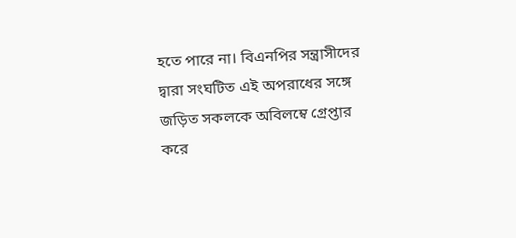হতে পারে না। বিএনপির সন্ত্রাসীদের দ্বারা সংঘটিত এই অপরাধের সঙ্গে জড়িত সকলকে অবিলম্বে গ্রেপ্তার করে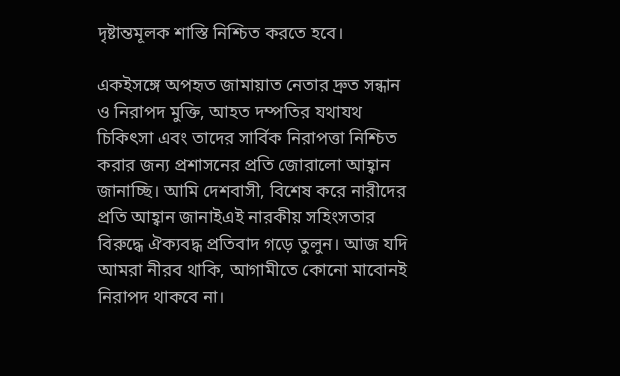দৃষ্টান্তমূলক শাস্তি নিশ্চিত করতে হবে।

একইসঙ্গে অপহৃত জামায়াত নেতার দ্রুত সন্ধান ও নিরাপদ মুক্তি, আহত দম্পতির যথাযথ চিকিৎসা এবং তাদের সার্বিক নিরাপত্তা নিশ্চিত করার জন্য প্রশাসনের প্রতি জোরালো আহ্বান জানাচ্ছি। আমি দেশবাসী, বিশেষ করে নারীদের প্রতি আহ্বান জানাইএই নারকীয় সহিংসতার বিরুদ্ধে ঐক্যবদ্ধ প্রতিবাদ গড়ে তুলুন। আজ যদি আমরা নীরব থাকি, আগামীতে কোনো মাবোনই নিরাপদ থাকবে না।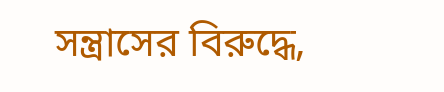সন্ত্রাসের বিরুদ্ধে,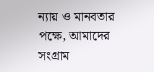ন্যায় ও মানবতার পক্ষে, আমাদের সংগ্রাম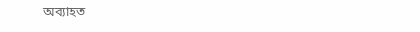অব্যাহত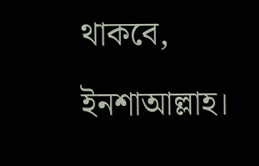থাকবে, ইনশাআল্লাহ।